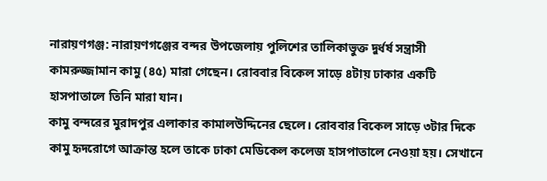নারায়ণগঞ্জ: নারায়ণগঞ্জের বন্দর উপজেলায় পুলিশের তালিকাভুক্ত দুর্ধর্ষ সন্ত্রাসী কামরুজ্জামান কামু (৪৫) মারা গেছেন। রোববার বিকেল সাড়ে ৪টায় ঢাকার একটি হাসপাতালে তিনি মারা যান।
কামু বন্দরের মুরাদপুর এলাকার কামালউদ্দিনের ছেলে। রোববার বিকেল সাড়ে ৩টার দিকে কামু হৃদরোগে আক্রান্ত হলে তাকে ঢাকা মেডিকেল কলেজ হাসপাতালে নেওয়া হয়। সেখানে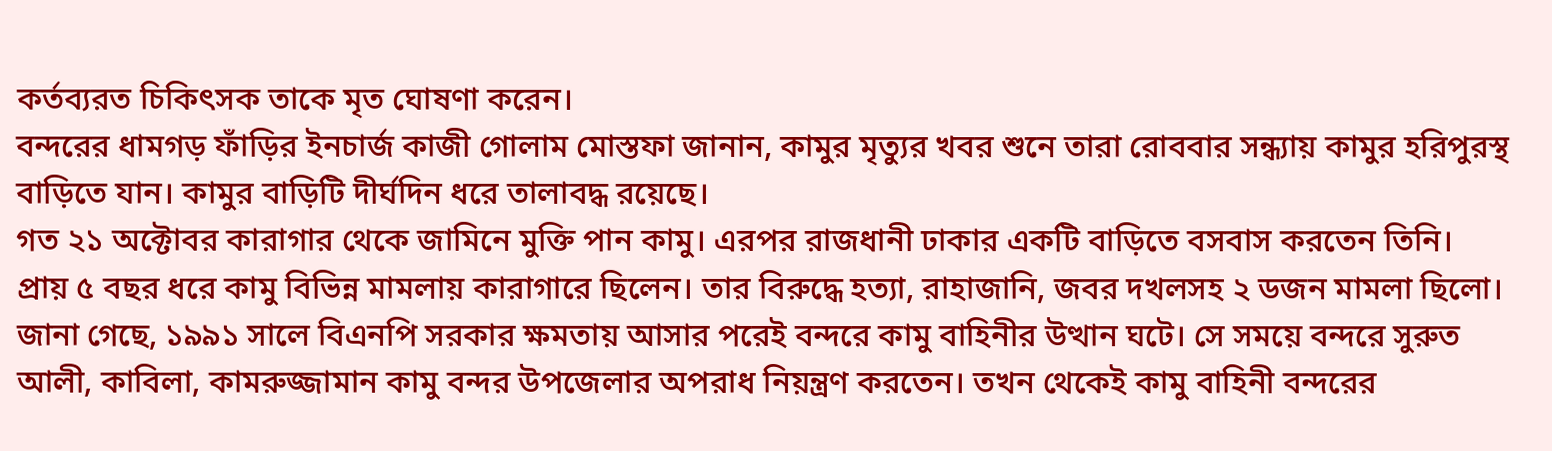কর্তব্যরত চিকিৎসক তাকে মৃত ঘোষণা করেন।
বন্দরের ধামগড় ফাঁড়ির ইনচার্জ কাজী গোলাম মোস্তফা জানান, কামুর মৃত্যুর খবর শুনে তারা রোববার সন্ধ্যায় কামুর হরিপুরস্থ বাড়িতে যান। কামুর বাড়িটি দীর্ঘদিন ধরে তালাবদ্ধ রয়েছে।
গত ২১ অক্টোবর কারাগার থেকে জামিনে মুক্তি পান কামু। এরপর রাজধানী ঢাকার একটি বাড়িতে বসবাস করতেন তিনি।
প্রায় ৫ বছর ধরে কামু বিভিন্ন মামলায় কারাগারে ছিলেন। তার বিরুদ্ধে হত্যা, রাহাজানি, জবর দখলসহ ২ ডজন মামলা ছিলো।
জানা গেছে, ১৯৯১ সালে বিএনপি সরকার ক্ষমতায় আসার পরেই বন্দরে কামু বাহিনীর উত্থান ঘটে। সে সময়ে বন্দরে সুরুত আলী, কাবিলা, কামরুজ্জামান কামু বন্দর উপজেলার অপরাধ নিয়ন্ত্রণ করতেন। তখন থেকেই কামু বাহিনী বন্দরের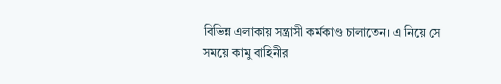বিভিন্ন এলাকায় সন্ত্রাসী কর্মকাণ্ড চালাতেন। এ নিয়ে সে সময়ে কামু বাহিনীর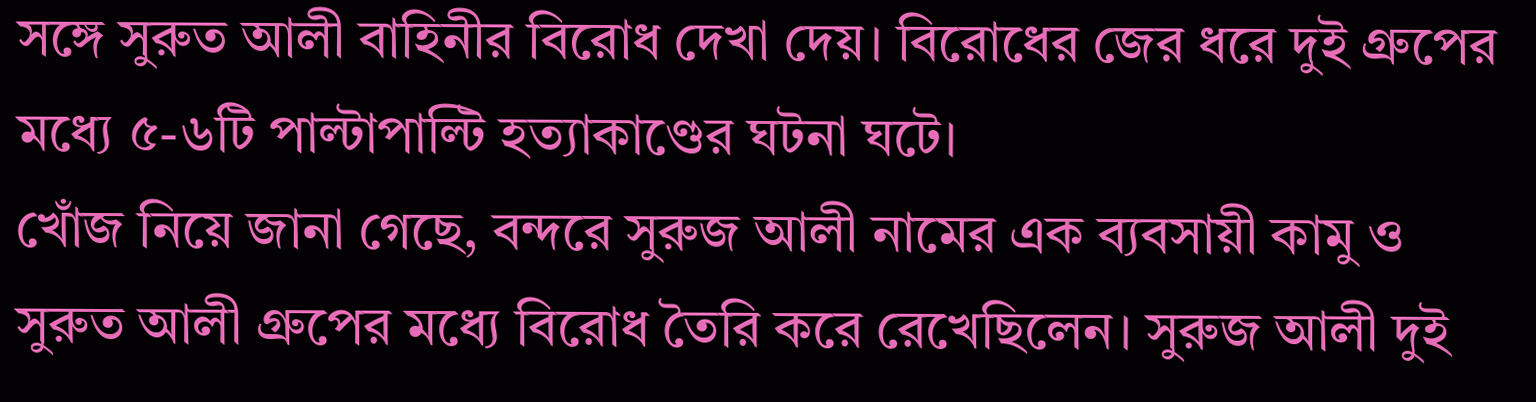সঙ্গে সুরুত আলী বাহিনীর বিরোধ দেখা দেয়। বিরোধের জের ধরে দুই গ্রুপের মধ্যে ৫-৬টি পাল্টাপাল্টি হত্যাকাণ্ডের ঘটনা ঘটে।
খোঁজ নিয়ে জানা গেছে, বন্দরে সুরুজ আলী নামের এক ব্যবসায়ী কামু ও সুরুত আলী গ্রুপের মধ্যে বিরোধ তৈরি করে রেখেছিলেন। সুরুজ আলী দুই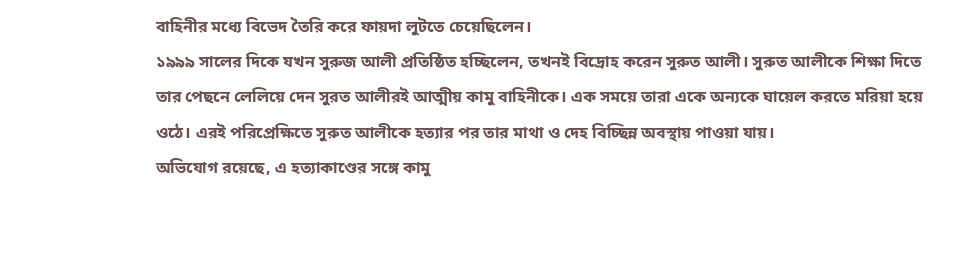বাহিনীর মধ্যে বিভেদ তৈরি করে ফায়দা লুটতে চেয়েছিলেন।
১৯৯৯ সালের দিকে যখন সুরুজ আলী প্রতিষ্ঠিত হচ্ছিলেন, তখনই বিদ্রোহ করেন সুরুত আলী। সুরুত আলীকে শিক্ষা দিতে তার পেছনে লেলিয়ে দেন সুরত আলীরই আত্মীয় কামু বাহিনীকে। এক সময়ে তারা একে অন্যকে ঘায়েল করতে মরিয়া হয়ে ওঠে। এরই পরিপ্রেক্ষিতে সুরুত আলীকে হত্যার পর তার মাথা ও দেহ বিচ্ছিন্ন অবস্থায় পাওয়া যায়।
অভিযোগ রয়েছে, এ হত্যাকাণ্ডের সঙ্গে কামু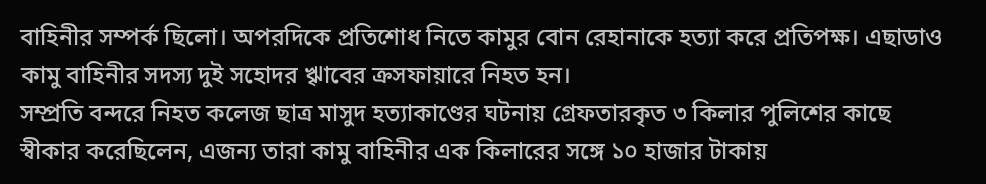বাহিনীর সম্পর্ক ছিলো। অপরদিকে প্রতিশোধ নিতে কামুর বোন রেহানাকে হত্যা করে প্রতিপক্ষ। এছাডাও কামু বাহিনীর সদস্য দুই সহোদর ৠাবের ক্রসফায়ারে নিহত হন।
সম্প্রতি বন্দরে নিহত কলেজ ছাত্র মাসুদ হত্যাকাণ্ডের ঘটনায় গ্রেফতারকৃত ৩ কিলার পুলিশের কাছে স্বীকার করেছিলেন, এজন্য তারা কামু বাহিনীর এক কিলারের সঙ্গে ১০ হাজার টাকায়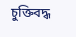চুক্তিবদ্ধ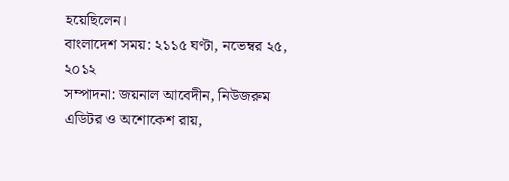হয়েছিলেন।
বাংলাদেশ সময়: ২১১৫ ঘণ্টা, নভেম্বর ২৫, ২০১২
সম্পাদনা: জয়নাল আবেদীন, নিউজরুম এডিটর ও অশোকেশ রায়,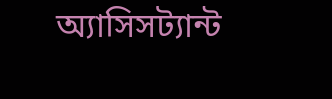অ্যাসিসট্যান্ট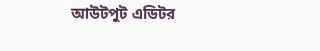আউটপুট এডিটর